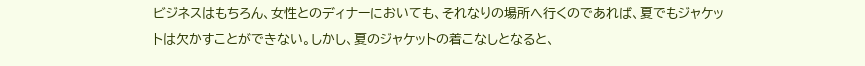ビジネスはもちろん、女性とのディナーにおいても、それなりの場所へ行くのであれば、夏でもジャケットは欠かすことができない。しかし、夏のジャケットの着こなしとなると、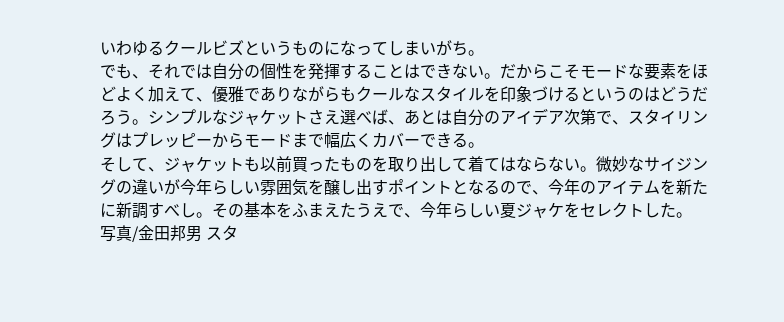いわゆるクールビズというものになってしまいがち。
でも、それでは自分の個性を発揮することはできない。だからこそモードな要素をほどよく加えて、優雅でありながらもクールなスタイルを印象づけるというのはどうだろう。シンプルなジャケットさえ選べば、あとは自分のアイデア次第で、スタイリングはプレッピーからモードまで幅広くカバーできる。
そして、ジャケットも以前買ったものを取り出して着てはならない。微妙なサイジングの違いが今年らしい雰囲気を醸し出すポイントとなるので、今年のアイテムを新たに新調すべし。その基本をふまえたうえで、今年らしい夏ジャケをセレクトした。
写真/金田邦男 スタ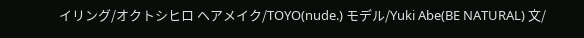イリング/オクトシヒロ ヘアメイク/TOYO(nude.) モデル/Yuki Abe(BE NATURAL) 文/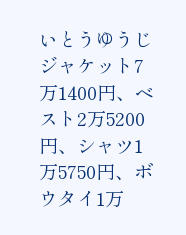いとうゆうじ
ジャケット7万1400円、ベスト2万5200円、シャツ1万5750円、ボウタイ1万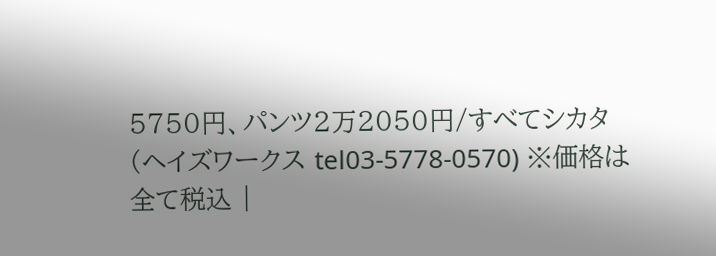5750円、パンツ2万2050円/すべてシカタ(ヘイズワークス tel03-5778-0570) ※価格は全て税込 |